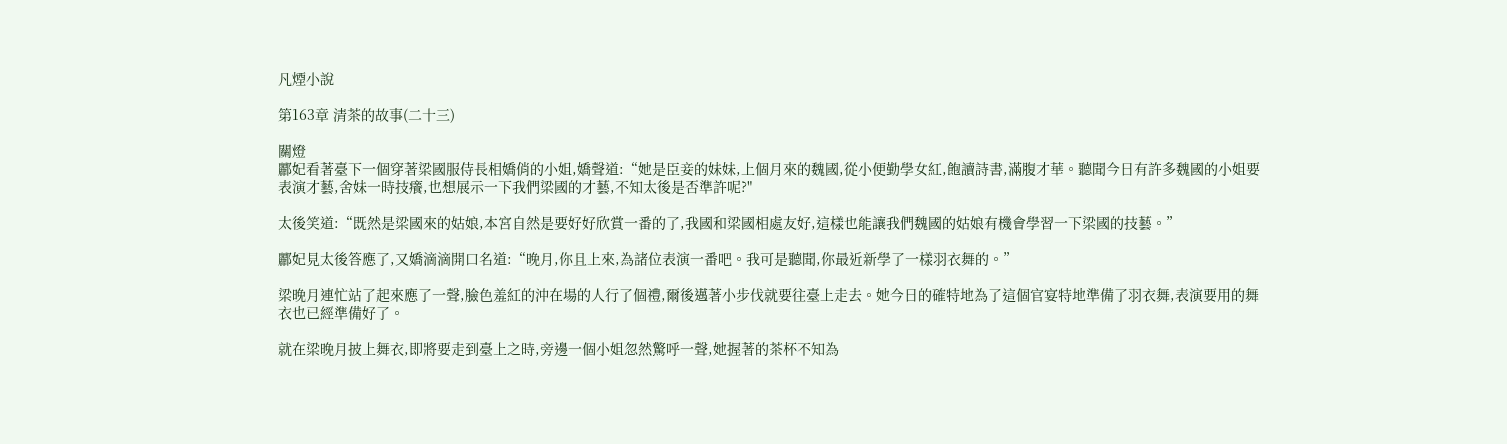凡煙小說

第163章 清茶的故事(二十三)

關燈
酈妃看著臺下一個穿著梁國服侍長相嬌俏的小姐,嬌聲道:“她是臣妾的妹妹,上個月來的魏國,從小便勤學女紅,飽讀詩書,滿腹才華。聽聞今日有許多魏國的小姐要表演才藝,舍妹一時技癢,也想展示一下我們梁國的才藝,不知太後是否準許呢?"

太後笑道:“既然是梁國來的姑娘,本宮自然是要好好欣賞一番的了,我國和梁國相處友好,這樣也能讓我們魏國的姑娘有機會學習一下梁國的技藝。”

酈妃見太後答應了,又嬌滴滴開口名道:“晚月,你且上來,為諸位表演一番吧。我可是聽聞,你最近新學了一樣羽衣舞的。”

梁晚月連忙站了起來應了一聲,臉色羞紅的沖在場的人行了個禮,爾後邁著小步伐就要往臺上走去。她今日的確特地為了這個官宴特地準備了羽衣舞,表演要用的舞衣也已經準備好了。

就在梁晚月披上舞衣,即將要走到臺上之時,旁邊一個小姐忽然驚呼一聲,她握著的茶杯不知為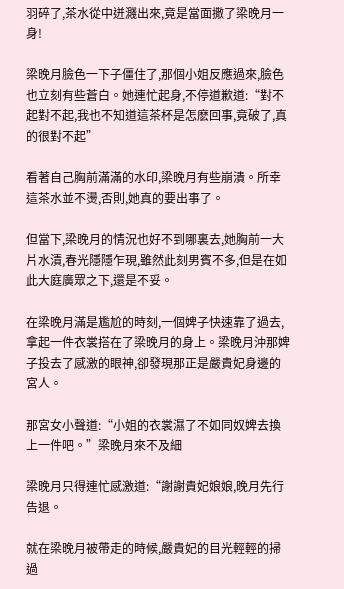羽碎了,茶水從中迸濺出來,竟是當面撒了梁晚月一身!

梁晚月臉色一下子僵住了,那個小姐反應過來,臉色也立刻有些蒼白。她連忙起身,不停道歉道:“對不起對不起,我也不知道這茶杯是怎麽回事,竟破了,真的很對不起”

看著自己胸前滿滿的水印,梁晚月有些崩潰。所幸這茶水並不燙,否則,她真的要出事了。

但當下,梁晚月的情況也好不到哪裏去,她胸前一大片水漬,春光隱隱乍現,雖然此刻男賓不多,但是在如此大庭廣眾之下,還是不妥。

在梁晚月滿是尷尬的時刻,一個婢子快速靠了過去,拿起一件衣裳搭在了梁晚月的身上。梁晚月沖那婢子投去了感激的眼神,卻發現那正是嚴貴妃身邊的宮人。

那宮女小聲道:“小姐的衣裳濕了不如同奴婢去換上一件吧。”梁晚月來不及細

梁晚月只得連忙感激道:“謝謝貴妃娘娘,晚月先行告退。

就在梁晚月被帶走的時候,嚴貴妃的目光輕輕的掃過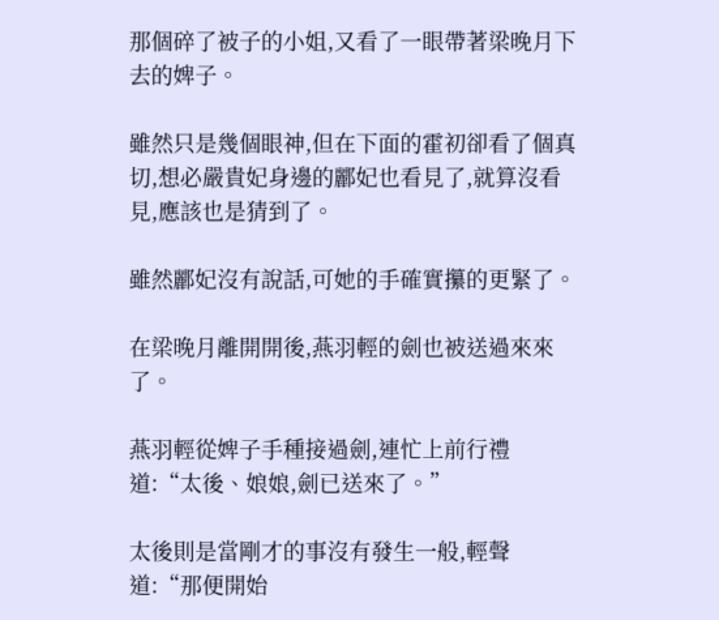那個碎了被子的小姐,又看了一眼帶著梁晚月下去的婢子。

雖然只是幾個眼神,但在下面的霍初卻看了個真切,想必嚴貴妃身邊的酈妃也看見了,就算沒看見,應該也是猜到了。

雖然酈妃沒有說話,可她的手確實攥的更緊了。

在梁晚月離開開後,燕羽輕的劍也被送過來來了。

燕羽輕從婢子手種接過劍,連忙上前行禮道:“太後、娘娘,劍已送來了。”

太後則是當剛才的事沒有發生一般,輕聲道:“那便開始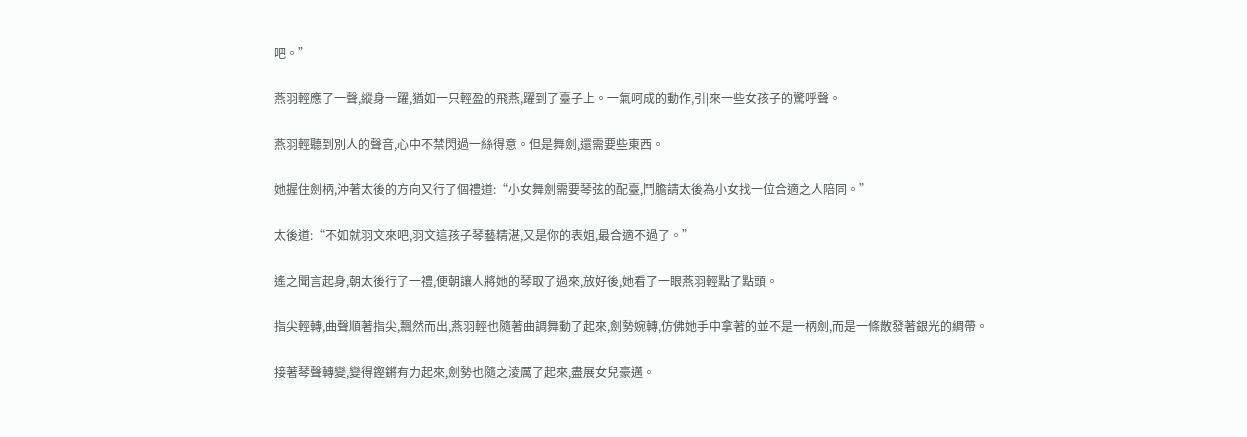吧。”

燕羽輕應了一聲,縱身一躍,猶如一只輕盈的飛燕,躍到了臺子上。一氣呵成的動作,引|來一些女孩子的驚呼聲。

燕羽輕聽到別人的聲音,心中不禁閃過一絲得意。但是舞劍,還需要些東西。

她握住劍柄,沖著太後的方向又行了個禮道:“小女舞劍需要琴弦的配臺,鬥膽請太後為小女找一位合適之人陪同。”

太後道:“不如就羽文來吧,羽文這孩子琴藝精湛,又是你的表姐,最合適不過了。”

遙之聞言起身,朝太後行了一禮,便朝讓人將她的琴取了過來,放好後,她看了一眼燕羽輕點了點頭。

指尖輕轉,曲聲順著指尖,飄然而出,燕羽輕也隨著曲調舞動了起來,劍勢婉轉,仿佛她手中拿著的並不是一柄劍,而是一條散發著銀光的綢帶。

接著琴聲轉變,變得鏗鏘有力起來,劍勢也隨之淩厲了起來,盡展女兒豪邁。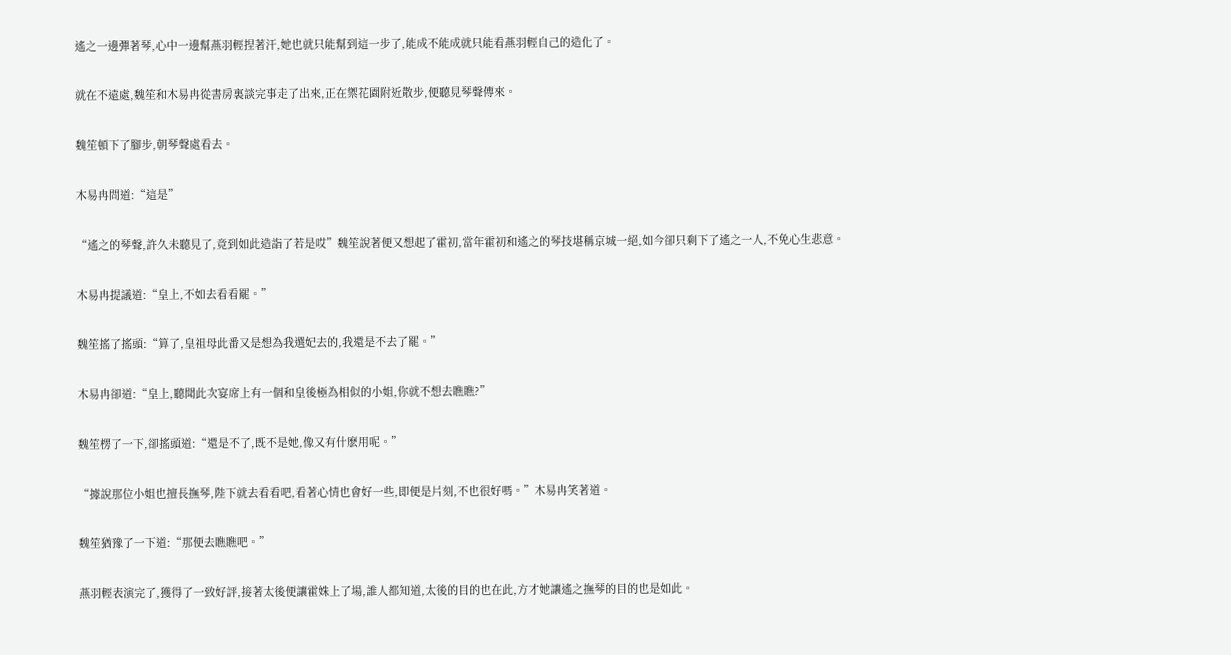遙之一邊彈著琴,心中一邊幫燕羽輕捏著汗,她也就只能幫到這一步了,能成不能成就只能看燕羽輕自己的造化了。

就在不遠處,魏笙和木易冉從書房裏談完事走了出來,正在禦花園附近散步,便聽見琴聲傳來。

魏笙頓下了腳步,朝琴聲處看去。

木易冉問道:“這是”

“遙之的琴聲,許久未聽見了,竟到如此造詣了若是哎”魏笙說著便又想起了霍初,當年霍初和遙之的琴技堪稱京城一絕,如今卻只剩下了遙之一人,不免心生悲意。

木易冉提議道:“皇上,不如去看看罷。”

魏笙搖了搖頭:“算了,皇祖母此番又是想為我選妃去的,我還是不去了罷。”

木易冉卻道:“皇上,聽聞此次宴席上有一個和皇後極為相似的小姐,你就不想去瞧瞧?”

魏笙楞了一下,卻搖頭道:“還是不了,既不是她,像又有什麽用呢。”

“據說那位小姐也擅長撫琴,陛下就去看看吧,看著心情也會好一些,即便是片刻,不也很好嗎。”木易冉笑著道。

魏笙猶豫了一下道:“那便去瞧瞧吧。”

燕羽輕表演完了,獲得了一致好評,接著太後便讓霍姝上了場,誰人都知道,太後的目的也在此,方才她讓遙之撫琴的目的也是如此。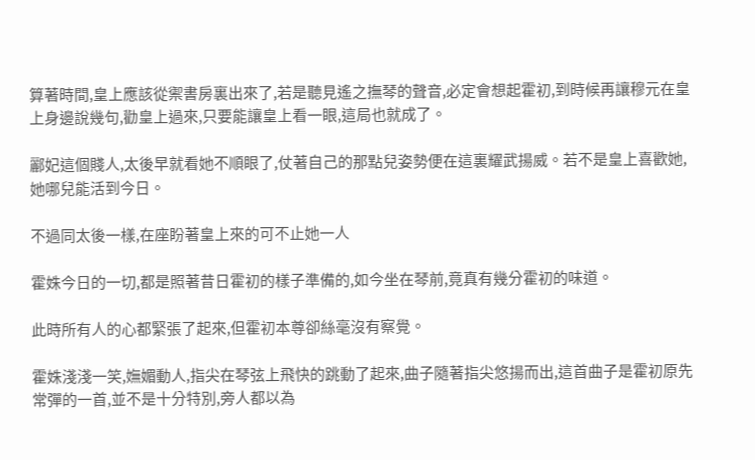算著時間,皇上應該從禦書房裏出來了,若是聽見遙之撫琴的聲音,必定會想起霍初,到時候再讓穆元在皇上身邊說幾句,勸皇上過來,只要能讓皇上看一眼,這局也就成了。

酈妃這個賤人,太後早就看她不順眼了,仗著自己的那點兒姿勢便在這裏耀武揚威。若不是皇上喜歡她,她哪兒能活到今日。

不過同太後一樣,在座盼著皇上來的可不止她一人

霍姝今日的一切,都是照著昔日霍初的樣子準備的,如今坐在琴前,竟真有幾分霍初的味道。

此時所有人的心都緊張了起來,但霍初本尊卻絲毫沒有察覺。

霍姝淺淺一笑,嫵媚動人,指尖在琴弦上飛快的跳動了起來,曲子隨著指尖悠揚而出,這首曲子是霍初原先常彈的一首,並不是十分特別,旁人都以為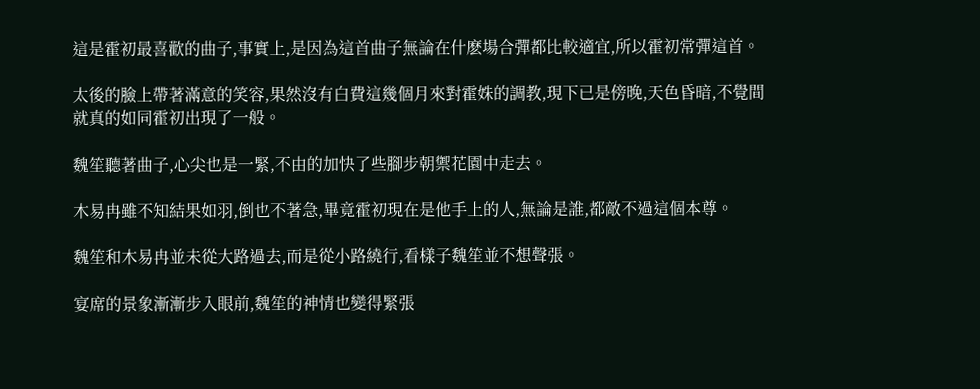這是霍初最喜歡的曲子,事實上,是因為這首曲子無論在什麽場合彈都比較適宜,所以霍初常彈這首。

太後的臉上帶著滿意的笑容,果然沒有白費這幾個月來對霍姝的調教,現下已是傍晚,天色昏暗,不覺間就真的如同霍初出現了一般。

魏笙聽著曲子,心尖也是一緊,不由的加快了些腳步朝禦花園中走去。

木易冉雖不知結果如羽,倒也不著急,畢竟霍初現在是他手上的人,無論是誰,都敵不過這個本尊。

魏笙和木易冉並未從大路過去,而是從小路繞行,看樣子魏笙並不想聲張。

宴席的景象漸漸步入眼前,魏笙的神情也變得緊張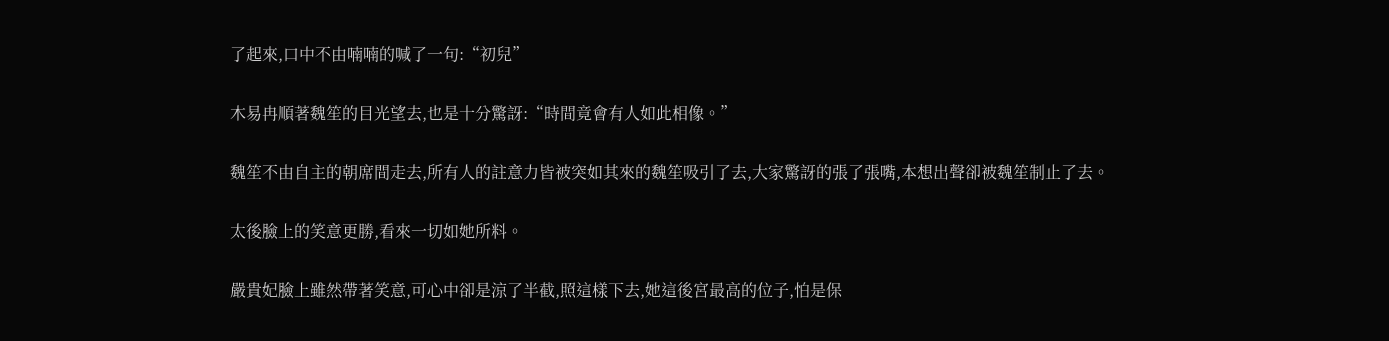了起來,口中不由喃喃的喊了一句:“初兒”

木易冉順著魏笙的目光望去,也是十分驚訝:“時間竟會有人如此相像。”

魏笙不由自主的朝席間走去,所有人的註意力皆被突如其來的魏笙吸引了去,大家驚訝的張了張嘴,本想出聲卻被魏笙制止了去。

太後臉上的笑意更勝,看來一切如她所料。

嚴貴妃臉上雖然帶著笑意,可心中卻是涼了半截,照這樣下去,她這後宮最高的位子,怕是保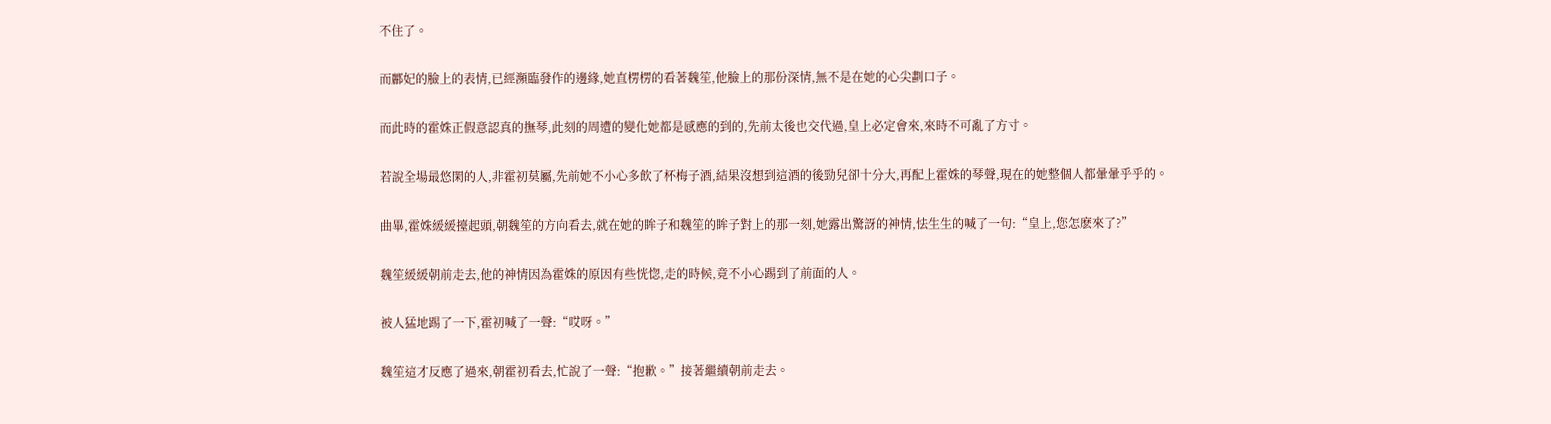不住了。

而酈妃的臉上的表情,已經瀕臨發作的邊緣,她直楞楞的看著魏笙,他臉上的那份深情,無不是在她的心尖劃口子。

而此時的霍姝正假意認真的撫琴,此刻的周遭的變化她都是感應的到的,先前太後也交代過,皇上必定會來,來時不可亂了方寸。

若說全場最悠閑的人,非霍初莫屬,先前她不小心多飲了杯梅子酒,結果沒想到這酒的後勁兒卻十分大,再配上霍姝的琴聲,現在的她整個人都暈暈乎乎的。

曲畢,霍姝緩緩擡起頭,朝魏笙的方向看去,就在她的眸子和魏笙的眸子對上的那一刻,她露出驚訝的神情,怯生生的喊了一句:“皇上,您怎麽來了?”

魏笙緩緩朝前走去,他的神情因為霍姝的原因有些恍惚,走的時候,竟不小心踢到了前面的人。

被人猛地踢了一下,霍初喊了一聲:“哎呀。”

魏笙這才反應了過來,朝霍初看去,忙說了一聲:“抱歉。”接著繼續朝前走去。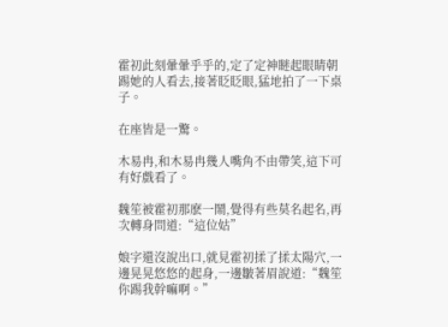霍初此刻暈暈乎乎的,定了定神瞇起眼睛朝踢她的人看去,接著眨眨眼,猛地拍了一下桌子。

在座皆是一驚。

木易冉,和木易冉幾人嘴角不由帶笑,這下可有好戲看了。

魏笙被霍初那麽一鬧,覺得有些莫名起名,再次轉身問道:“這位姑”

娘字還沒說出口,就見霍初揉了揉太陽穴,一邊晃晃悠悠的起身,一邊皺著眉說道:“魏笙你踢我幹嘛啊。”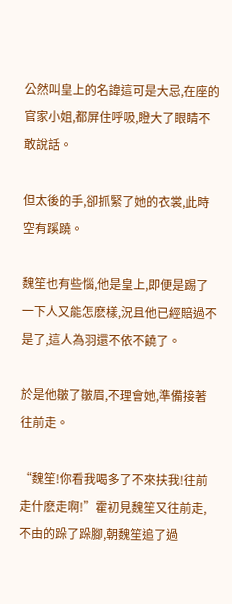公然叫皇上的名諱這可是大忌,在座的官家小姐,都屏住呼吸,瞪大了眼睛不敢說話。

但太後的手,卻抓緊了她的衣裳,此時空有蹊蹺。

魏笙也有些惱,他是皇上,即便是踢了一下人又能怎麽樣,況且他已經賠過不是了,這人為羽還不依不饒了。

於是他皺了皺眉,不理會她,準備接著往前走。

“魏笙!你看我喝多了不來扶我!往前走什麽走啊!”霍初見魏笙又往前走,不由的跺了跺腳,朝魏笙追了過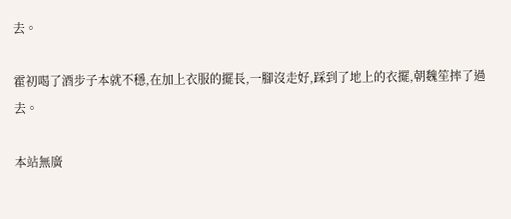去。

霍初喝了酒步子本就不穩,在加上衣服的擺長,一腳沒走好,踩到了地上的衣擺,朝魏笙摔了過去。

本站無廣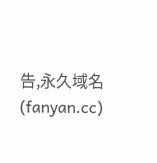告,永久域名(fanyan.cc)